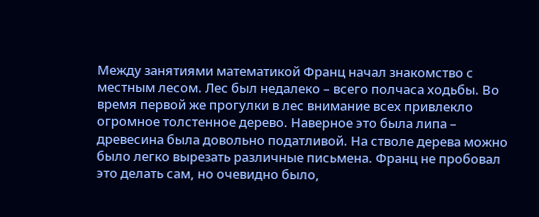Между занятиями математикой Франц начал знакомство с местным лесом. Лес был недалеко – всего полчаса ходьбы. Во время первой же прогулки в лес внимание всех привлекло огромное толстенное дерево. Наверное это была липа – древесина была довольно податливой. На стволе дерева можно было легко вырезать различные письмена. Франц не пробовал это делать сам, но очевидно было,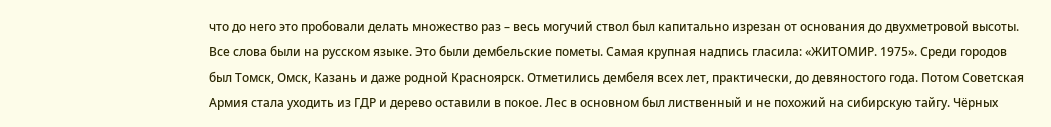что до него это пробовали делать множество раз – весь могучий ствол был капитально изрезан от основания до двухметровой высоты. Все слова были на русском языке. Это были дембельские пометы. Самая крупная надпись гласила: «ЖИТОМИР. 1975». Среди городов был Томск, Омск, Казань и даже родной Красноярск. Отметились дембеля всех лет, практически, до девяностого года. Потом Советская Армия стала уходить из ГДР и дерево оставили в покое. Лес в основном был лиственный и не похожий на сибирскую тайгу. Чёрных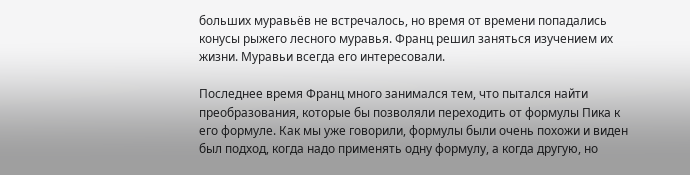больших муравьёв не встречалось, но время от времени попадались конусы рыжего лесного муравья. Франц решил заняться изучением их жизни. Муравьи всегда его интересовали.

Последнее время Франц много занимался тем, что пытался найти преобразования, которые бы позволяли переходить от формулы Пика к его формуле. Как мы уже говорили, формулы были очень похожи и виден был подход, когда надо применять одну формулу, а когда другую, но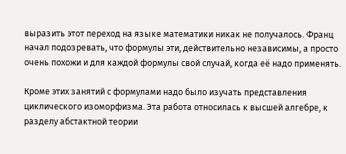выразить этот переход на языке математики никак не получалось. Франц начал подозревать, что формулы эти, действительно независимы, а просто очень похожи и для каждой формулы свой случай, когда её надо применять.

Кроме этих занятий с формулами надо было изучать представления циклического изоморфизма. Эта работа относилась к высшей алгебре, к разделу абстактной теории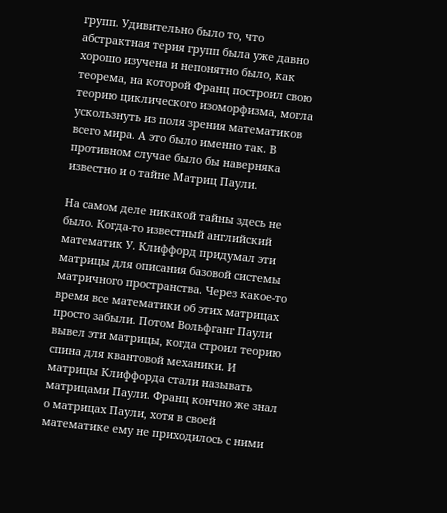групп. Удивительно было то, что абстрактная терия групп была уже давно хорошо изучена и непонятно было, как теорема, на которой Франц построил свою теорию циклического изоморфизма, могла ускользнуть из поля зрения математиков всего мира. А это было именно так. В противном случае было бы наверняка известно и о тайне Матриц Паули.

На самом деле никакой тайны здесь не было. Когда-то известный английский математик У. Клиффорд придумал эти матрицы для описания базовой системы матричного пространства. Через какое-то время все математики об этих матрицах просто забыли. Потом Вольфганг Паули вывел эти матрицы, когда строил теорию спина для квантовой механики. И матрицы Клиффорда стали называть матрицами Паули. Франц кончно же знал о матрицах Паули, хотя в своей математике ему не приходилось с ними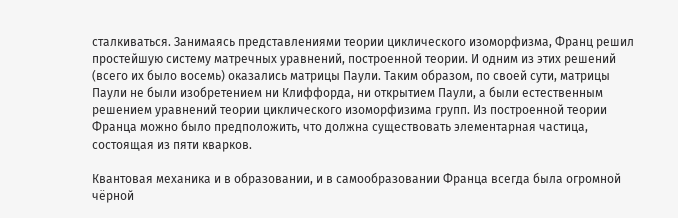сталкиваться. Занимаясь представлениями теории циклического изоморфизма, Франц решил простейшую систему матречных уравнений, построенной теории. И одним из этих решений (всего их было восемь) оказались матрицы Паули. Таким образом, по своей сути, матрицы Паули не были изобретением ни Клиффорда, ни открытием Паули, а были естественным решением уравнений теории циклического изоморфизима групп. Из построенной теории Франца можно было предположить, что должна существовать элементарная частица, состоящая из пяти кварков.

Квантовая механика и в образовании, и в самообразовании Франца всегда была огромной чёрной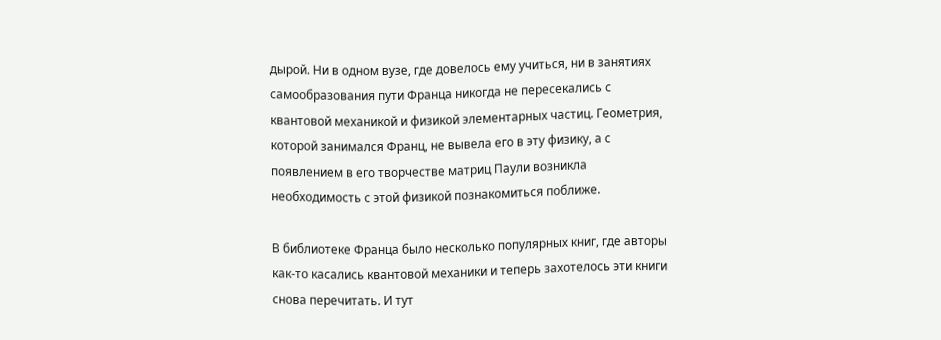дырой. Ни в одном вузе, где довелось ему учиться, ни в занятиях самообразования пути Франца никогда не пересекались с квантовой механикой и физикой элементарных частиц. Геометрия, которой занимался Франц, не вывела его в эту физику, а с появлением в его творчестве матриц Паули возникла необходимость с этой физикой познакомиться поближе.

В библиотеке Франца было несколько популярных книг, где авторы как-то касались квантовой механики и теперь захотелось эти книги снова перечитать. И тут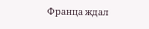Франца ждал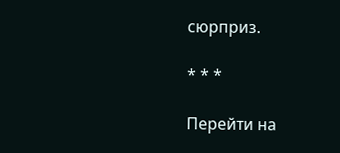сюрприз.

* * *

Перейти на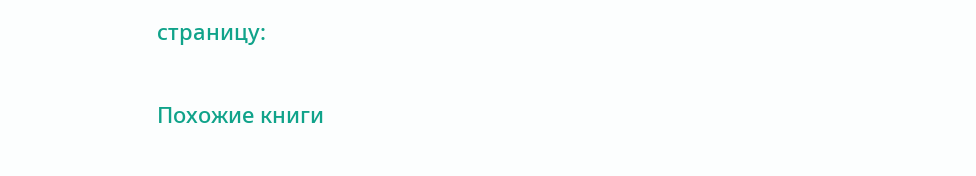страницу:

Похожие книги